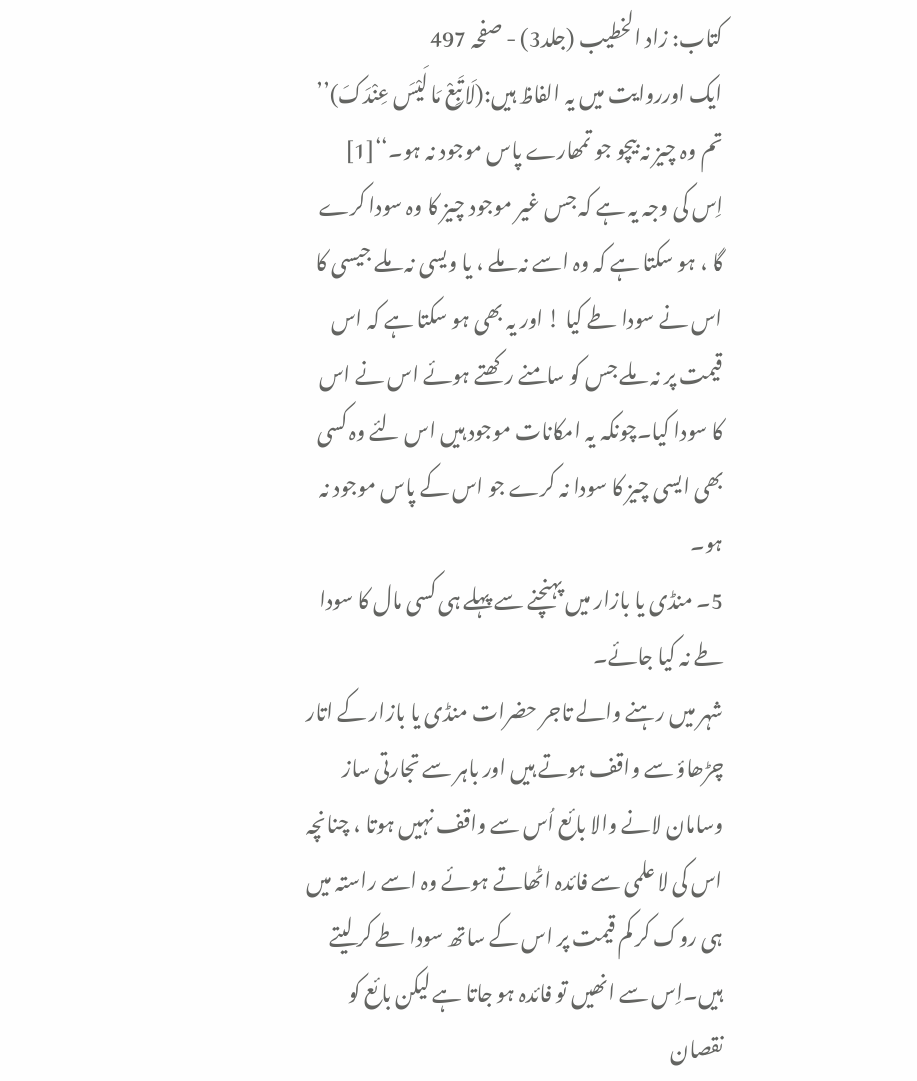کتاب: زاد الخطیب (جلد3) - صفحہ 497
ایک اورروایت میں یہ الفاظ ہیں:(لَا تَبِعْ مَا لَیْسَ عِنْدَکَ)’’ تم وہ چیز نہ بیچو جو تمھارے پاس موجود نہ ہو۔‘‘[1]
اِس کی وجہ یہ ہے کہ جس غیر موجود چیز کا وہ سودا کرے گا ، ہو سکتا ہے کہ وہ اسے نہ ملے ، یا ویسی نہ ملے جیسی کا اس نے سودا طے کیا ! اور یہ بھی ہو سکتا ہے کہ اس قیمت پر نہ ملے جس کو سامنے رکھتے ہوئے اس نے اس کا سودا کیا۔چونکہ یہ امکانات موجود ہیں اس لئے وہ کسی بھی ایسی چیز کا سودا نہ کرے جو اس کے پاس موجود نہ ہو۔
5۔ منڈی یا بازار میں پہنچنے سے پہلے ہی کسی مال کا سودا طے نہ کیا جائے۔
شہر میں رہنے والے تاجر حضرات منڈی یا بازار کے اتار چڑھاؤ سے واقف ہوتے ہیں اور باہر سے تجارتی ساز وسامان لانے والا بائع اُس سے واقف نہیں ہوتا ، چنانچہ اس کی لا علمی سے فائدہ اٹھاتے ہوئے وہ اسے راستہ میں ہی روک کر کم قیمت پر اس کے ساتھ سودا طے کر لیتے ہیں۔اِس سے انھیں تو فائدہ ہو جاتا ہے لیکن بائع کو نقصان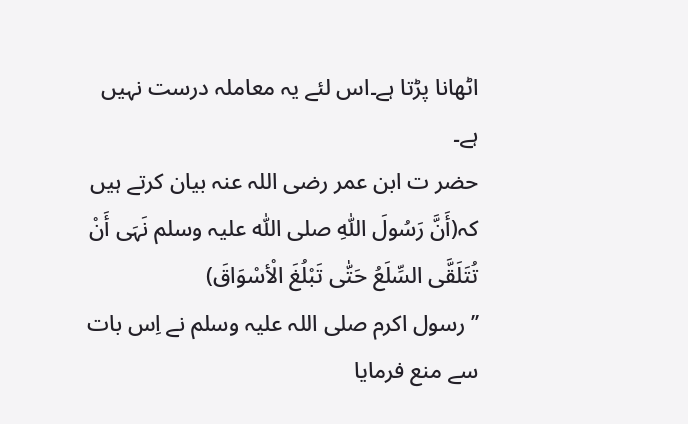اٹھانا پڑتا ہے۔اس لئے یہ معاملہ درست نہیں ہے۔
حضر ت ابن عمر رضی اللہ عنہ بیان کرتے ہیں کہ(أَنَّ رَسُولَ اللّٰہِ صلی اللّٰه علیہ وسلم نَہَی أَنْ تُتَلَقَّی السِّلَعُ حَتّٰی تَبْلُغَ الْأسْوَاقَ)
’’ رسول اکرم صلی اللہ علیہ وسلم نے اِس بات سے منع فرمایا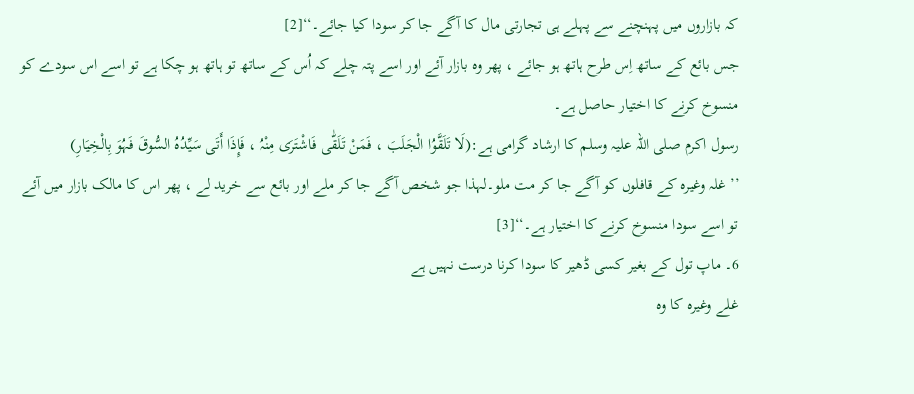کہ بازاروں میں پہنچنے سے پہلے ہی تجارتی مال کا آگے جا کر سودا کیا جائے۔‘‘[2]
جس بائع کے ساتھ اِس طرح ہاتھ ہو جائے ، پھر وہ بازار آئے اور اسے پتہ چلے کہ اُس کے ساتھ تو ہاتھ ہو چکا ہے تو اسے اس سودے کو منسوخ کرنے کا اختیار حاصل ہے۔
رسول اکرم صلی اللہ علیہ وسلم کا ارشاد گرامی ہے:(لَا تَلَقَّوُا الْجَلَبَ ، فَمَنْ تَلَقّٰی فَاشْتَرَی مِنْہُ ، فَإِذَا أَتَی سَیِّدُہُ السُّوقَ فَہُوَ بِالْخِیَارِ)
’’ غلہ وغیرہ کے قافلوں کو آگے جا کر مت ملو۔لہذا جو شخص آگے جا کر ملے اور بائع سے خرید لے ، پھر اس کا مالک بازار میں آئے تو اسے سودا منسوخ کرنے کا اختیار ہے۔‘‘[3]
6۔ ماپ تول کے بغیر کسی ڈھیر کا سودا کرنا درست نہیں ہے
غلے وغیرہ کا وہ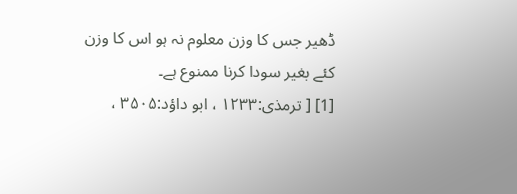ڈھیر جس کا وزن معلوم نہ ہو اس کا وزن کئے بغیر سودا کرنا ممنوع ہے۔
[1] [ ترمذی:۱۲۳۳ ، ابو داؤد:۳۵۰۵ ،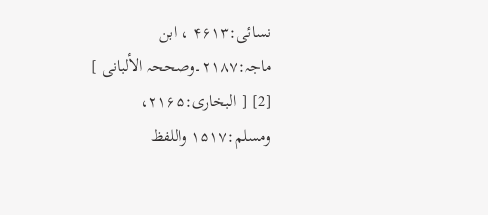نسائی:۴۶۱۳ ، ابن ماجہ:۲۱۸۷۔وصححہ الألبانی ]
[2] [ البخاری:۲۱۶۵، ومسلم:۱۵۱۷ واللفظ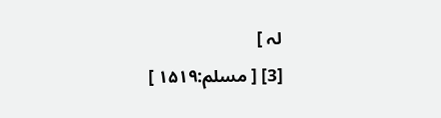لہ ]
[3] [ مسلم:۱۵۱۹ ]